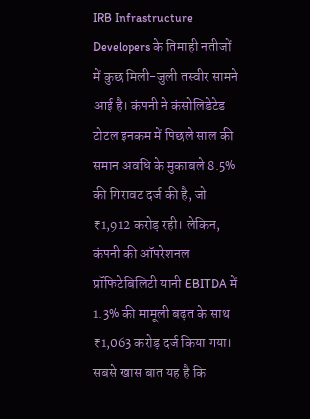IRB Infrastructure Developers के तिमाही नतीजों में कुछ मिली-जुली तस्वीर सामने आई है। कंपनी ने कंसोलिडेटेड टोटल इनकम में पिछले साल की समान अवधि के मुकाबले 8.5% की गिरावट दर्ज की है, जो ₹1,912 करोड़ रही। लेकिन, कंपनी की ऑपरेशनल प्रॉफिटेबिलिटी यानी EBITDA में 1.3% की मामूली बढ़त के साथ ₹1,063 करोड़ दर्ज किया गया।
सबसे खास बात यह है कि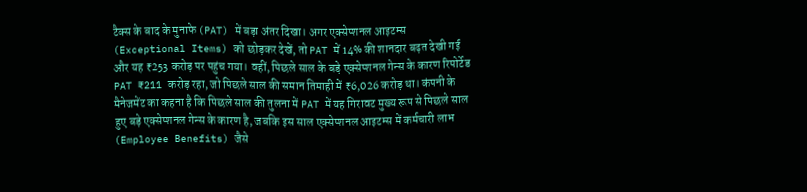टैक्स के बाद के मुनाफे (PAT) में बड़ा अंतर दिखा। अगर एक्सेप्शनल आइटम्स (Exceptional Items) को छोड़कर देखें, तो PAT में 14% की शानदार बढ़त देखी गई और यह ₹253 करोड़ पर पहुंच गया। वहीं, पिछले साल के बड़े एक्सेप्शनल गेन्स के कारण रिपोर्टेड PAT ₹211 करोड़ रहा, जो पिछले साल की समान तिमाही में ₹6,026 करोड़ था। कंपनी के मैनेजमेंट का कहना है कि पिछले साल की तुलना में PAT में यह गिरावट मुख्य रूप से पिछले साल हुए बड़े एक्सेप्शनल गेन्स के कारण है, जबकि इस साल एक्सेप्शनल आइटम्स में कर्मचारी लाभ (Employee Benefits) जैसे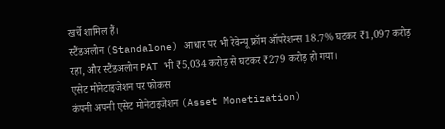खर्चे शामिल हैं।
स्टैंडअलोन (Standalone) आधार पर भी रेवेन्यू फ्रॉम ऑपरेशन्स 18.7% घटकर ₹1,097 करोड़ रहा, और स्टैंडअलोन PAT भी ₹5,034 करोड़ से घटकर ₹279 करोड़ हो गया।
एसेट मोनेटाइजेशन पर फोकस
कंपनी अपनी एसेट मोनेटाइजेशन (Asset Monetization)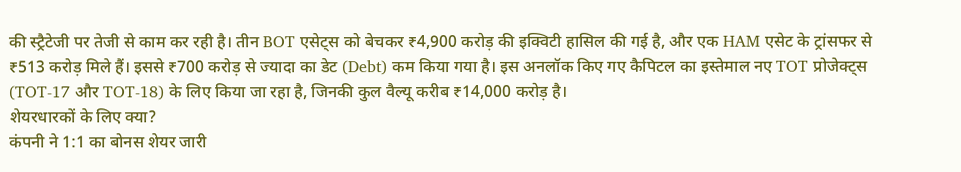की स्ट्रैटेजी पर तेजी से काम कर रही है। तीन BOT एसेट्स को बेचकर ₹4,900 करोड़ की इक्विटी हासिल की गई है, और एक HAM एसेट के ट्रांसफर से ₹513 करोड़ मिले हैं। इससे ₹700 करोड़ से ज्यादा का डेट (Debt) कम किया गया है। इस अनलॉक किए गए कैपिटल का इस्तेमाल नए TOT प्रोजेक्ट्स (TOT-17 और TOT-18) के लिए किया जा रहा है, जिनकी कुल वैल्यू करीब ₹14,000 करोड़ है।
शेयरधारकों के लिए क्या?
कंपनी ने 1:1 का बोनस शेयर जारी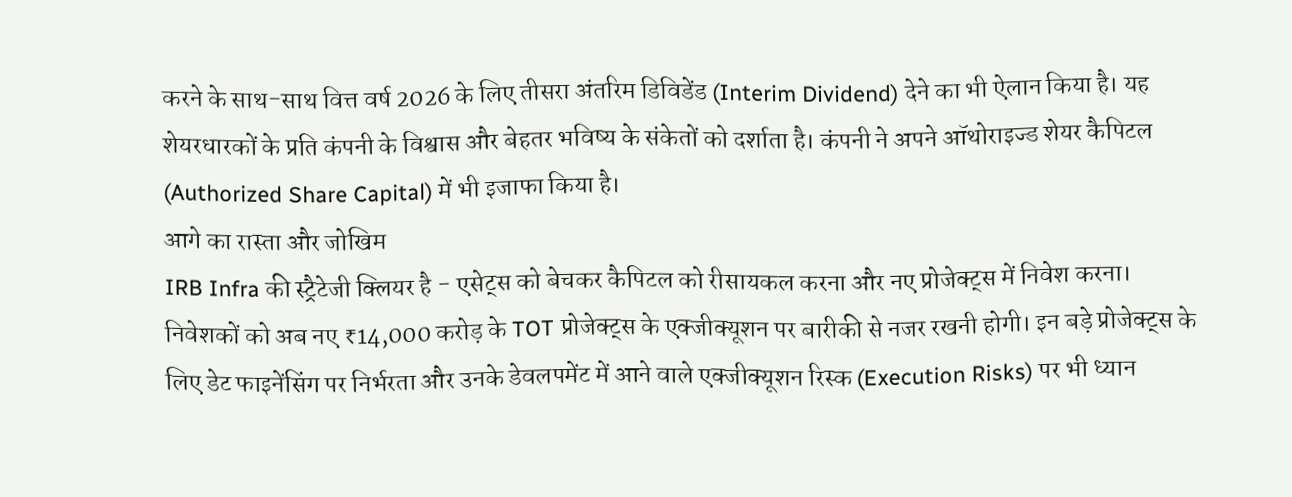करने के साथ-साथ वित्त वर्ष 2026 के लिए तीसरा अंतरिम डिविडेंड (Interim Dividend) देने का भी ऐलान किया है। यह शेयरधारकों के प्रति कंपनी के विश्वास और बेहतर भविष्य के संकेतों को दर्शाता है। कंपनी ने अपने ऑथोराइज्ड शेयर कैपिटल (Authorized Share Capital) में भी इजाफा किया है।
आगे का रास्ता और जोखिम
IRB Infra की स्ट्रैटेजी क्लियर है - एसेट्स को बेचकर कैपिटल को रीसायकल करना और नए प्रोजेक्ट्स में निवेश करना। निवेशकों को अब नए ₹14,000 करोड़ के TOT प्रोजेक्ट्स के एक्जीक्यूशन पर बारीकी से नजर रखनी होगी। इन बड़े प्रोजेक्ट्स के लिए डेट फाइनेंसिंग पर निर्भरता और उनके डेवलपमेंट में आने वाले एक्जीक्यूशन रिस्क (Execution Risks) पर भी ध्यान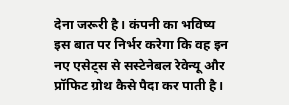देना जरूरी है। कंपनी का भविष्य इस बात पर निर्भर करेगा कि वह इन नए एसेट्स से सस्टेनेबल रेवेन्यू और प्रॉफिट ग्रोथ कैसे पैदा कर पाती है।